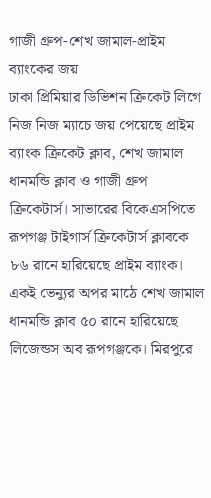গাজী গ্রুপ-শেখ জামাল-প্রাইম ব্যাংকের জয়
ঢাকা প্রিমিয়ার ডিভিশন ক্রিকেট লিগে নিজ নিজ ম্যাচে জয় পেয়েছে প্রাইম ব্যাংক ক্রিকেট ক্লাব, শেখ জামাল ধানমন্ডি ক্লাব ও গাজী গ্রুপ ক্রিকেটার্স। সাভারের বিকেএসপিতে রূপগঞ্জ টাইগার্স ক্রিকেটার্স ক্লাবকে ৮৬ রানে হারিয়েছে প্রাইম ব্যাংক। একই ভেন্যুর অপর মাঠে শেখ জামাল ধানমন্ডি ক্লাব ৫০ রানে হারিয়েছে লিজেন্ডস অব রূপগঞ্জকে। মিরপুরে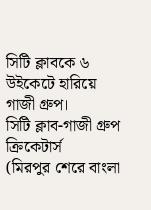সিটি ক্লাবকে ৬ উইকেটে হারিয়ে গাজী গ্রুপ।
সিটি ক্লাব-গাজী গ্রুপ ক্রিকেটার্স
(মিরপুর শেরে বাংলা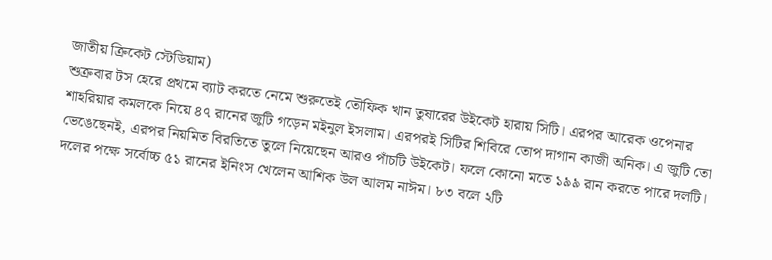জাতীয় ক্রিকেট স্টেডিয়াম)
শুক্রবার টস হেরে প্রথমে ব্যাট করতে নেমে শুরুতেই তৌফিক খান তুষারের উইকেট হারায় সিটি। এরপর আরেক ওপেনার শাহরিয়ার কমলকে নিয়ে ৪৭ রানের জুটি গড়েন মইনুল ইসলাম। এরপরই সিটির শিবিরে তোপ দাগান কাজী অনিক। এ জুটি তো ভেঙেছেনই, এরপর নিয়মিত বিরতিতে তুলে নিয়েছেন আরও পাঁচটি উইকেট। ফলে কোনো মতে ১৯৯ রান করতে পারে দলটি।
দলের পক্ষে সর্বোচ্চ ৫১ রানের ইনিংস খেলেন আশিক উল আলম নাঈম। ৮৩ বলে ২টি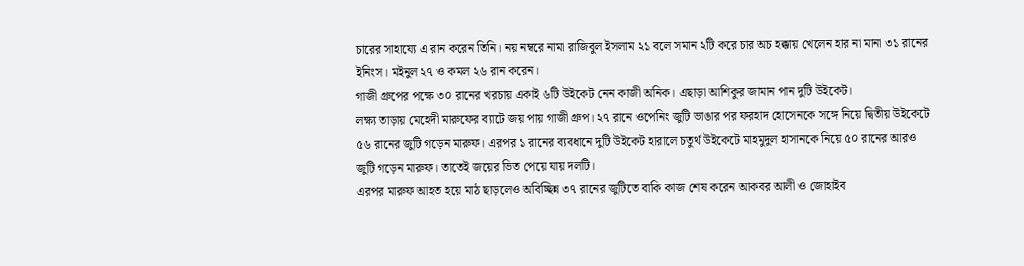চারের সাহায্যে এ রান করেন তিনি। নয় নম্বরে নামা রাজিবুল ইসলাম ২১ বলে সমান ২টি করে চার অচ হক্কায় খেলেন হার না মানা ৩১ রানের ইনিংস। মইনুল ২৭ ও কমল ২৬ রান করেন।
গাজী গ্রুপের পক্ষে ৩০ রানের খরচায় একাই ৬টি উইকেট নেন কাজী অনিক। এছাড়া আশিকুর জামান পান দুটি উইকেট।
লক্ষ্য তাড়ায় মেহেদী মারুফের ব্যাটে জয় পায় গাজী গ্রুপ। ২৭ রানে ওপেনিং জুটি ভাঙার পর ফরহাদ হোসেনকে সঙ্গে নিয়ে দ্বিতীয় উইকেটে ৫৬ রানের জুটি গড়েন মারুফ। এরপর ১ রানের ব্যবধানে দুটি উইকেট হারালে চতুর্থ উইকেটে মাহমুদুল হাসানকে নিয়ে ৫০ রানের আরও জুটি গড়েন মারুফ। তাতেই জয়ের ভিত পেয়ে যায় দলটি।
এরপর মারুফ আহত হয়ে মাঠ ছাড়লেও অবিচ্ছিন্ন ৩৭ রানের জুটিতে বাকি কাজ শেষ করেন আকবর আলী ও জোহাইব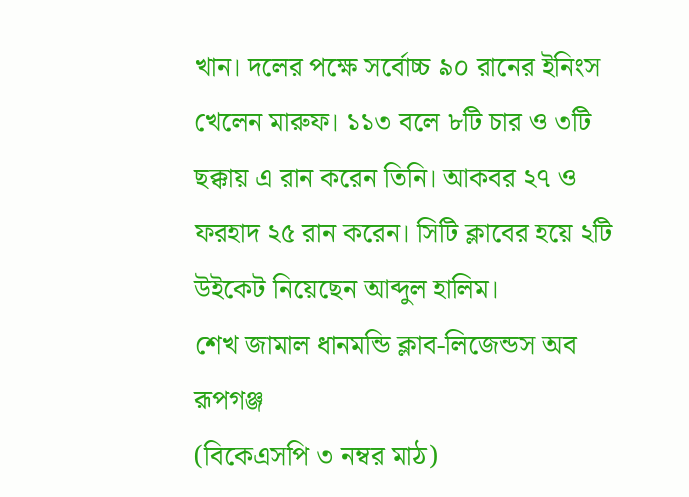খান। দলের পক্ষে সর্বোচ্চ ৯০ রানের ইনিংস খেলেন মারুফ। ১১৩ বলে ৮টি চার ও ৩টি ছক্কায় এ রান করেন তিনি। আকবর ২৭ ও ফরহাদ ২৫ রান করেন। সিটি ক্লাবের হয়ে ২টি উইকেট নিয়েছেন আব্দুল হালিম।
শেখ জামাল ধানমন্ডি ক্লাব-লিজেন্ডস অব রূপগঞ্জ
(বিকেএসপি ৩ নম্বর মাঠ)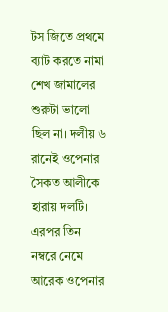টস জিতে প্রথমে ব্যাট করতে নামা শেখ জামালের শুরুটা ভালো ছিল না। দলীয় ৬ রানেই ওপেনার সৈকত আলীকে হারায় দলটি। এরপর তিন নম্বরে নেমে আরেক ওপেনার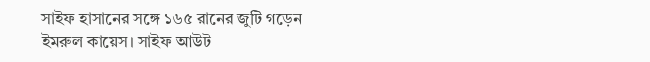সাইফ হাসানের সঙ্গে ১৬৫ রানের জুটি গড়েন ইমরুল কায়েস। সাইফ আউট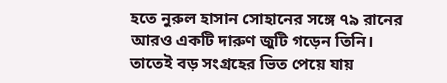হতে নুরুল হাসান সোহানের সঙ্গে ৭৯ রানের আরও একটি দারুণ জুটি গড়েন তিনি। তাতেই বড় সংগ্রহের ভিত পেয়ে যায়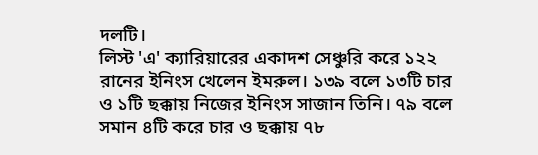দলটি।
লিস্ট 'এ' ক্যারিয়ারের একাদশ সেঞ্চুরি করে ১২২ রানের ইনিংস খেলেন ইমরুল। ১৩৯ বলে ১৩টি চার ও ১টি ছক্কায় নিজের ইনিংস সাজান তিনি। ৭৯ বলে সমান ৪টি করে চার ও ছক্কায় ৭৮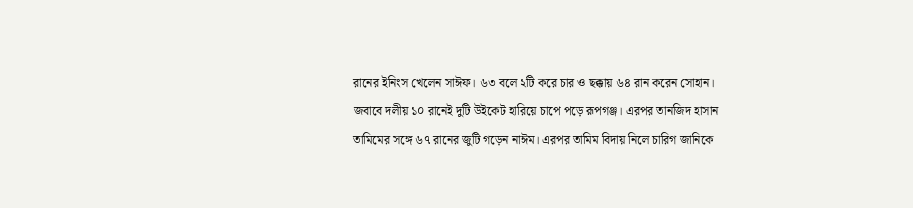রানের ইনিংস খেলেন সাঈফ। ৬৩ বলে ২টি করে চার ও ছক্কায় ৬৪ রান করেন সোহান।
জবাবে দলীয় ১০ রানেই দুটি উইকেট হারিয়ে চাপে পড়ে রূপগঞ্জ। এরপর তানজিদ হাসান তামিমের সঙ্গে ৬৭ রানের জুটি গড়েন নাঈম। এরপর তামিম বিদায় নিলে চারিগ জানিকে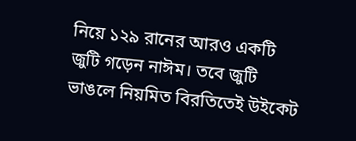নিয়ে ১২৯ রানের আরও একটি জুটি গড়েন নাঈম। তবে জুটি ভাঙলে নিয়মিত বিরতিতেই উইকেট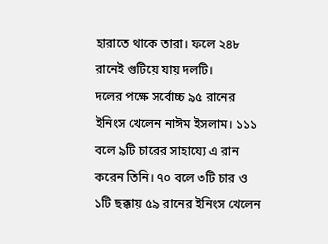হারাতে থাকে তারা। ফলে ২৪৮ রানেই গুটিয়ে যায় দলটি।
দলের পক্ষে সর্বোচ্চ ৯৫ রানের ইনিংস খেলেন নাঈম ইসলাম। ১১১ বলে ৯টি চারের সাহায্যে এ রান করেন তিনি। ৭০ বলে ৩টি চার ও ১টি ছক্কায় ৫৯ রানের ইনিংস খেলেন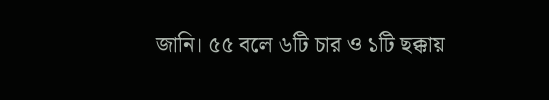জানি। ৫৫ বলে ৬টি চার ও ১টি ছক্কায়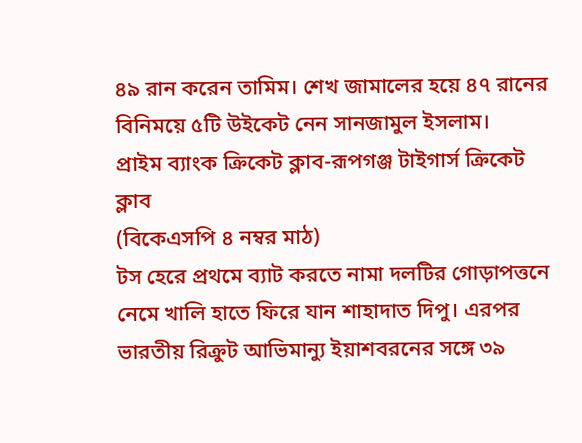৪৯ রান করেন তামিম। শেখ জামালের হয়ে ৪৭ রানের বিনিময়ে ৫টি উইকেট নেন সানজামুল ইসলাম।
প্রাইম ব্যাংক ক্রিকেট ক্লাব-রূপগঞ্জ টাইগার্স ক্রিকেট ক্লাব
(বিকেএসপি ৪ নম্বর মাঠ)
টস হেরে প্রথমে ব্যাট করতে নামা দলটির গোড়াপত্তনে নেমে খালি হাতে ফিরে যান শাহাদাত দিপু। এরপর ভারতীয় রিক্রুট আভিমান্যু ইয়াশবরনের সঙ্গে ৩৯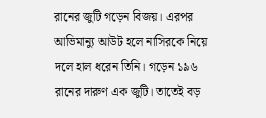রানের জুটি গড়েন বিজয়। এরপর আভিমান্যু আউট হলে নাসিরকে নিয়ে দলে হাল ধরেন তিনি। গড়েন ১৯৬ রানের দারুণ এক জুটি। তাতেই বড়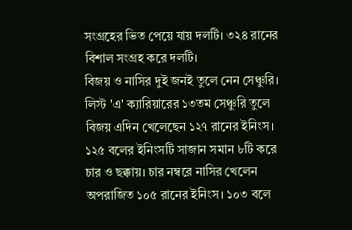সংগ্রহের ভিত পেয়ে যায় দলটি। ৩২৪ রানের বিশাল সংগ্রহ করে দলটি।
বিজয় ও নাসির দুই জনই তুলে নেন সেঞ্চুরি। লিস্ট 'এ' ক্যারিয়ারের ১৩তম সেঞ্চুরি তুলে বিজয় এদিন খেলেছেন ১২৭ রানের ইনিংস। ১২৫ বলের ইনিংসটি সাজান সমান ৮টি করে চার ও ছক্কায়। চার নম্বরে নাসির খেলেন অপরাজিত ১০৫ রানের ইনিংস। ১০৩ বলে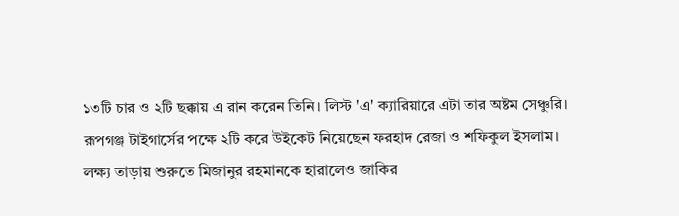১৩টি চার ও ২টি ছক্কায় এ রান করেন তিনি। লিস্ট 'এ' ক্যারিয়ারে এটা তার অষ্টম সেঞ্চুরি।
রূপগঞ্জ টাইগার্সের পক্ষে ২টি করে উইকেট নিয়েছেন ফরহাদ রেজা ও শফিকুল ইসলাম।
লক্ষ্য তাড়ায় শুরুতে মিজানুর রহমানকে হারালেও জাকির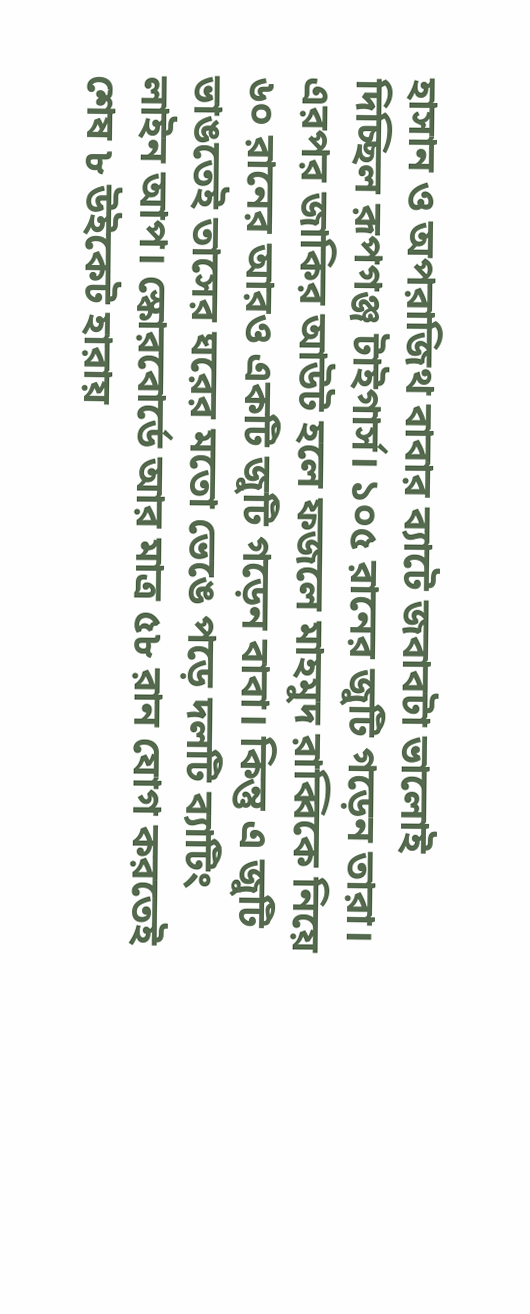হাসান ও অপরাজিথ বাবার ব্যাটে জবাবটা ভালোই দিচ্ছিল রূপগঞ্জ টাইগার্স। ১০৫ রানের জুটি গড়েন তারা। এরপর জাকির আউট হলে ফজলে মাহমুদ রাব্বিকে নিয়ে ৬০ রানের আরও একটি জুটি গড়েন বাবা। কিন্তু এ জুটি ভাঙতেই তাসের ঘরের মতো ভেঙে পড়ে দলটি ব্যাটিং লাইন আপ। স্কোরবোর্ডে আর মাত্র ৫৮ রান যোগ করতেই শেষ ৮ উইকেট হারায়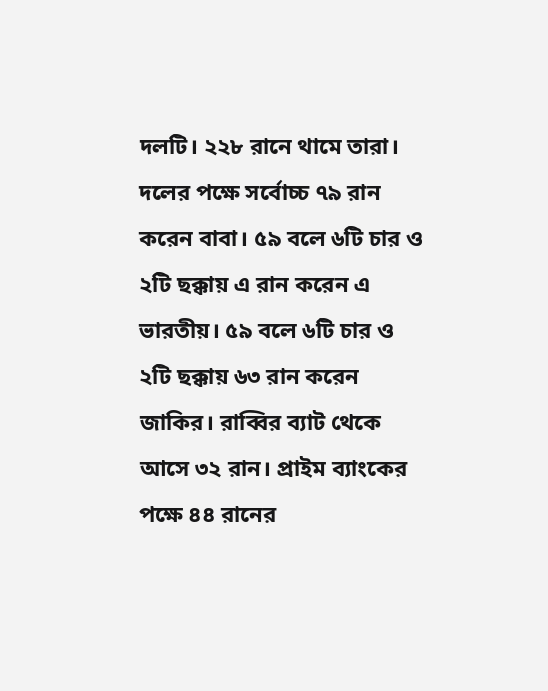দলটি। ২২৮ রানে থামে তারা।
দলের পক্ষে সর্বোচ্চ ৭৯ রান করেন বাবা। ৫৯ বলে ৬টি চার ও ২টি ছক্কায় এ রান করেন এ ভারতীয়। ৫৯ বলে ৬টি চার ও ২টি ছক্কায় ৬৩ রান করেন জাকির। রাব্বির ব্যাট থেকে আসে ৩২ রান। প্রাইম ব্যাংকের পক্ষে ৪৪ রানের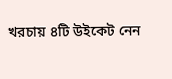খরচায় ৪টি উইকেট নেন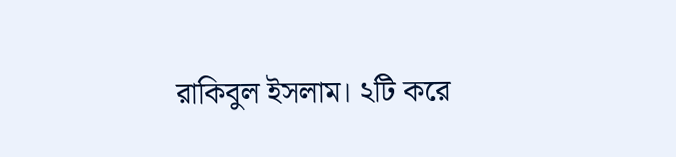রাকিবুল ইসলাম। ২টি করে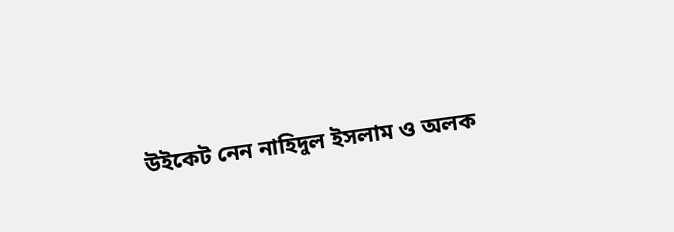উইকেট নেন নাহিদুল ইসলাম ও অলক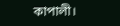কাপালী।